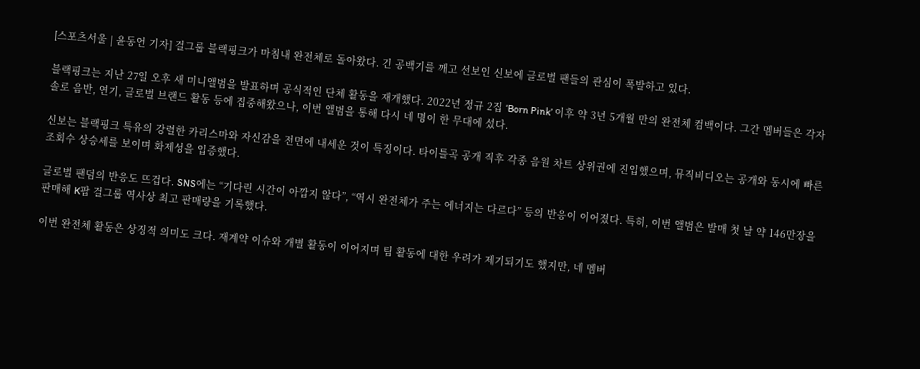[스포츠서울 | 윤동언 기자] 걸그룹 블랙핑크가 마침내 완전체로 돌아왔다. 긴 공백기를 깨고 선보인 신보에 글로벌 팬들의 관심이 폭발하고 있다.

블랙핑크는 지난 27일 오후 새 미니앨범을 발표하며 공식적인 단체 활동을 재개했다. 2022년 정규 2집 ‘Born Pink’ 이후 약 3년 5개월 만의 완전체 컴백이다. 그간 멤버들은 각자 솔로 음반, 연기, 글로벌 브랜드 활동 등에 집중해왔으나, 이번 앨범을 통해 다시 네 명이 한 무대에 섰다.

신보는 블랙핑크 특유의 강렬한 카리스마와 자신감을 전면에 내세운 것이 특징이다. 타이틀곡 공개 직후 각종 음원 차트 상위권에 진입했으며, 뮤직비디오는 공개와 동시에 빠른 조회수 상승세를 보이며 화제성을 입증했다.

글로벌 팬덤의 반응도 뜨겁다. SNS에는 “기다린 시간이 아깝지 않다”, “역시 완전체가 주는 에너지는 다르다” 등의 반응이 이어졌다. 특히, 이번 앨범은 발매 첫 날 약 146만장을 판매해 K팝 걸그룹 역사상 최고 판매량을 기록했다.

이번 완전체 활동은 상징적 의미도 크다. 재계약 이슈와 개별 활동이 이어지며 팀 활동에 대한 우려가 제기되기도 했지만, 네 멤버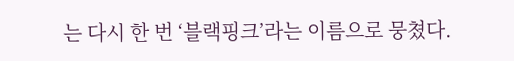는 다시 한 번 ‘블랙핑크’라는 이름으로 뭉쳤다.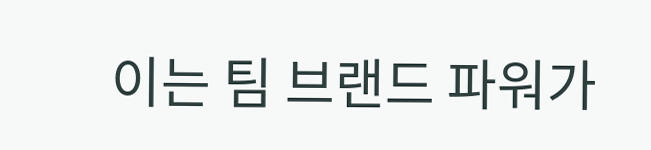이는 팀 브랜드 파워가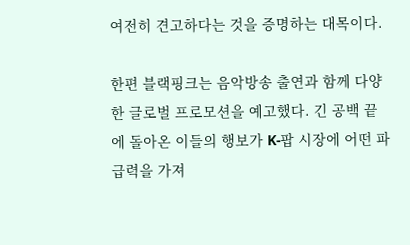여전히 견고하다는 것을 증명하는 대목이다.

한편 블랙핑크는 음악방송 출연과 함께 다양한 글로벌 프로모션을 예고했다. 긴 공백 끝에 돌아온 이들의 행보가 K-팝 시장에 어떤 파급력을 가져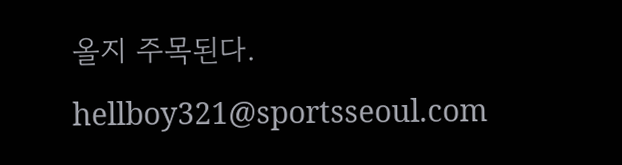올지 주목된다. hellboy321@sportsseoul.com